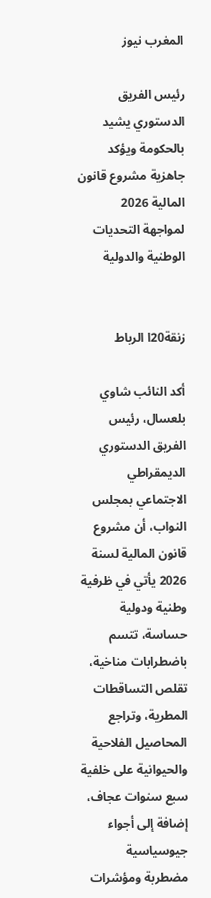المغرب نيوز

رئيس الفريق الدستوري يشيد بالحكومة ويؤكد جاهزية مشروع قانون المالية 2026 لمواجهة التحديات الوطنية والدولية


زنقة20ا الرباط

أكد النائب شاوي بلعسال، رئيس الفريق الدستوري الديمقراطي الاجتماعي بمجلس النواب، أن مشروع قانون المالية لسنة 2026 يأتي في ظرفية وطنية ودولية حساسة، تتسم باضطرابات مناخية، تقلص التساقطات المطرية، وتراجع المحاصيل الفلاحية والحيوانية على خلفية سبع سنوات عجاف، إضافة إلى أجواء جيوسياسية مضطربة ومؤشرات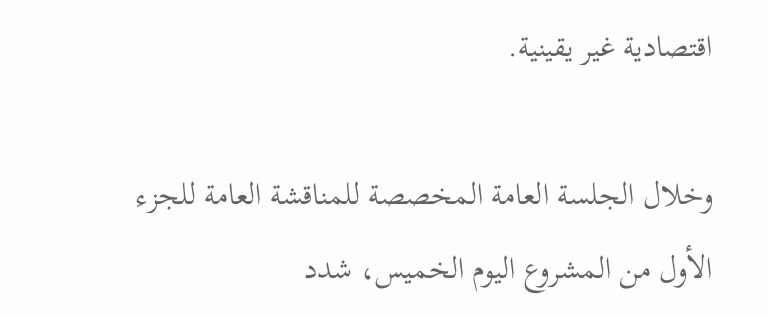اقتصادية غير يقينية.

وخلال الجلسة العامة المخصصة للمناقشة العامة للجزء الأول من المشروع اليوم الخميس، شدد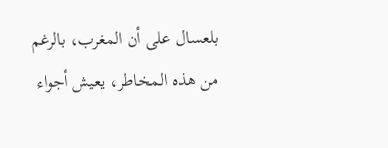بلعسال على أن المغرب، بالرغم من هذه المخاطر، يعيش أجواء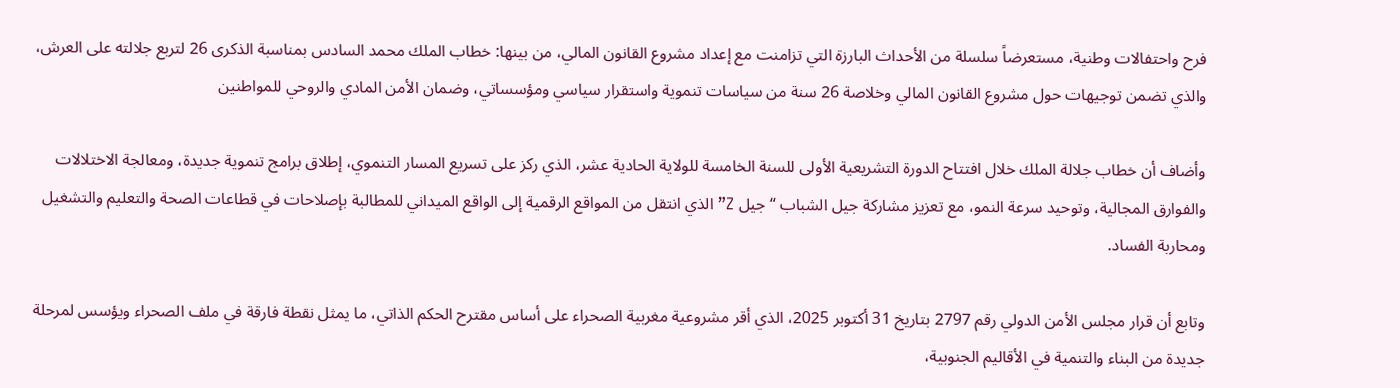فرح واحتفالات وطنية، مستعرضاً سلسلة من الأحداث البارزة التي تزامنت مع إعداد مشروع القانون المالي، من بينها: خطاب الملك محمد السادس بمناسبة الذكرى 26 لتربع جلالته على العرش، والذي تضمن توجيهات حول مشروع القانون المالي وخلاصة 26 سنة من سياسات تنموية واستقرار سياسي ومؤسساتي، وضمان الأمن المادي والروحي للمواطنين

وأضاف أن خطاب جلالة الملك خلال افتتاح الدورة التشريعية الأولى للسنة الخامسة للولاية الحادية عشر، الذي ركز على تسريع المسار التنموي، إطلاق برامج تنموية جديدة، ومعالجة الاختلالات والفوارق المجالية، وتوحيد سرعة النمو، مع تعزيز مشاركة جيل الشباب “جيل Z” الذي انتقل من المواقع الرقمية إلى الواقع الميداني للمطالبة بإصلاحات في قطاعات الصحة والتعليم والتشغيل ومحاربة الفساد.

وتابع أن قرار مجلس الأمن الدولي رقم 2797 بتاريخ 31 أكتوبر 2025، الذي أقر مشروعية مغربية الصحراء على أساس مقترح الحكم الذاتي، ما يمثل نقطة فارقة في ملف الصحراء ويؤسس لمرحلة جديدة من البناء والتنمية في الأقاليم الجنوبية،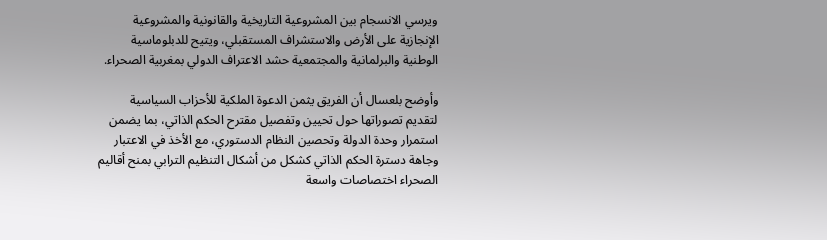ويرسي الانسجام بين المشروعية التاريخية والقانونية والمشروعية الإنجازية على الأرض والاستشراف المستقبلي، ويتيح للدبلوماسية الوطنية والبرلمانية والمجتمعية حشد الاعتراف الدولي بمغربية الصحراء.

وأوضح بلعسال أن الفريق يثمن الدعوة الملكية للأحزاب السياسية لتقديم تصوراتها حول تحيين وتفصيل مقترح الحكم الذاتي، بما يضمن استمرار وحدة الدولة وتحصين النظام الدستوري، مع الأخذ في الاعتبار وجاهة دسترة الحكم الذاتي كشكل من أشكال التنظيم الترابي بمنح أقاليم الصحراء اختصاصات واسعة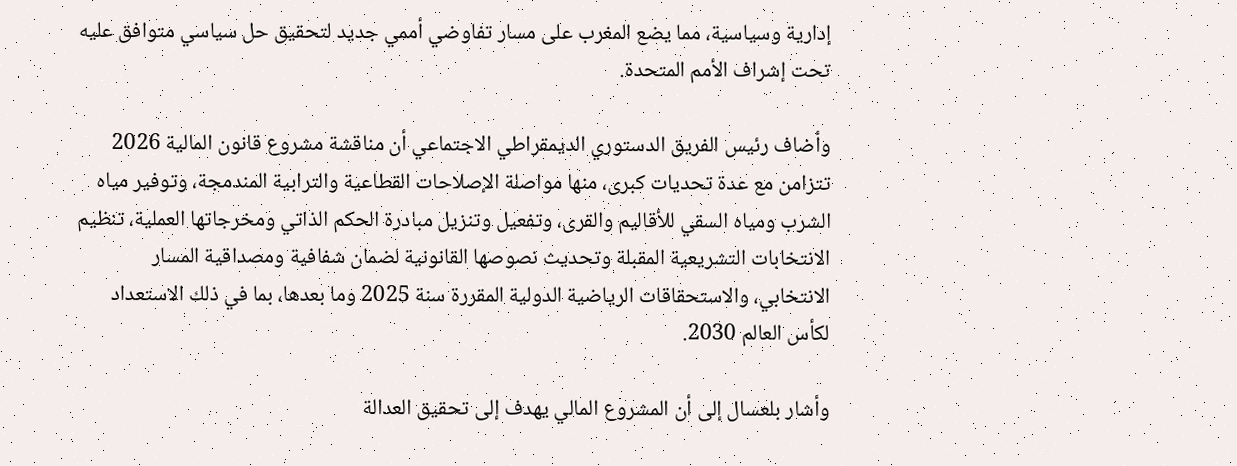إدارية وسياسية، مما يضع المغرب على مسار تفاوضي أممي جديد لتحقيق حل سياسي متوافق عليه تحت إشراف الأمم المتحدة.

وأضاف رئيس الفريق الدستوري الديمقراطي الاجتماعي أن مناقشة مشروع قانون المالية 2026 تتزامن مع عدة تحديات كبرى، منها مواصلة الإصلاحات القطاعية والترابية المندمجة، وتوفير مياه الشرب ومياه السقي للأقاليم والقرى، وتفعيل وتنزيل مبادرة الحكم الذاتي ومخرجاتها العملية، تنظيم الانتخابات التشريعية المقبلة وتحديث نصوصها القانونية لضمان شفافية ومصداقية المسار الانتخابي، والاستحقاقات الرياضية الدولية المقررة سنة 2025 وما بعدها، بما في ذلك الاستعداد لكأس العالم 2030.

وأشار بلعسال إلى أن المشروع المالي يهدف إلى تحقيق العدالة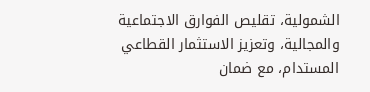الشمولية، تقليص الفوارق الاجتماعية والمجالية، وتعزيز الاستثمار القطاعي المستدام، مع ضمان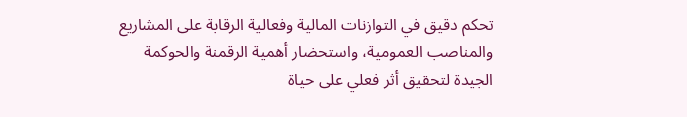تحكم دقيق في التوازنات المالية وفعالية الرقابة على المشاريع والمناصب العمومية، واستحضار أهمية الرقمنة والحوكمة الجيدة لتحقيق أثر فعلي على حياة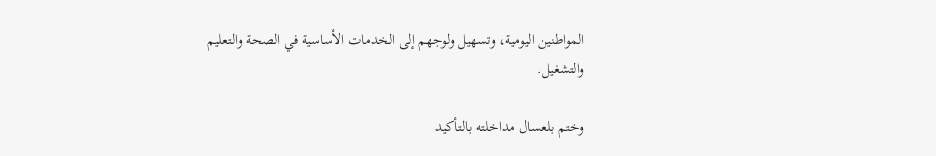المواطنين اليومية، وتسهيل ولوجهم إلى الخدمات الأساسية في الصحة والتعليم والتشغيل.

وختم بلعسال مداخلته بالتأكيد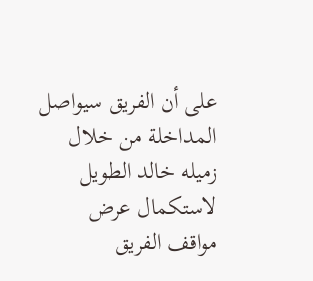على أن الفريق سيواصل المداخلة من خلال زميله خالد الطويل لاستكمال عرض مواقف الفريق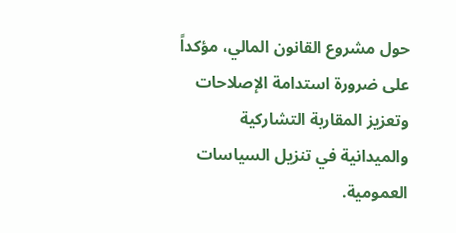حول مشروع القانون المالي، مؤكداً على ضرورة استدامة الإصلاحات وتعزيز المقاربة التشاركية والميدانية في تنزيل السياسات العمومية.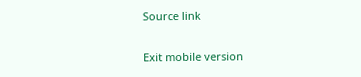Source link

Exit mobile version